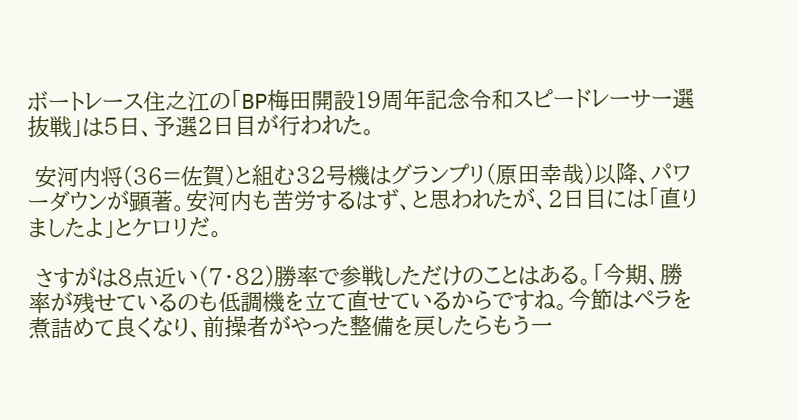ボートレース住之江の「BP梅田開設19周年記念令和スピードレーサー選抜戦」は5日、予選2日目が行われた。

 安河内将(36=佐賀)と組む32号機はグランプリ(原田幸哉)以降、パワーダウンが顕著。安河内も苦労するはず、と思われたが、2日目には「直りましたよ」とケロリだ。

 さすがは8点近い(7・82)勝率で参戦しただけのことはある。「今期、勝率が残せているのも低調機を立て直せているからですね。今節はペラを煮詰めて良くなり、前操者がやった整備を戻したらもう一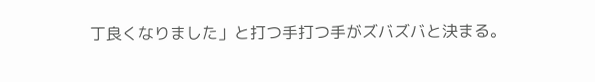丁良くなりました」と打つ手打つ手がズバズバと決まる。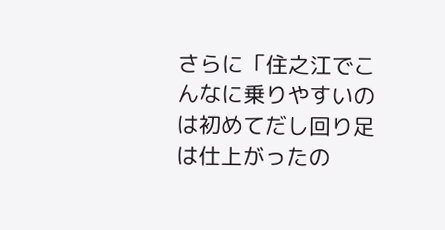さらに「住之江でこんなに乗りやすいのは初めてだし回り足は仕上がったの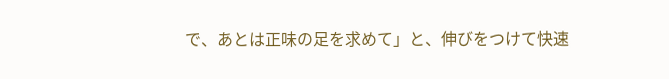で、あとは正味の足を求めて」と、伸びをつけて快速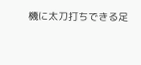機に太刀打ちできる足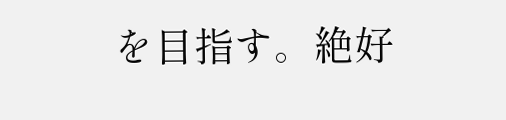を目指す。絶好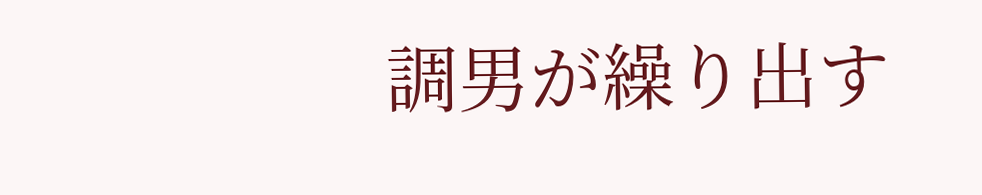調男が繰り出す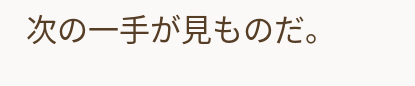次の一手が見ものだ。